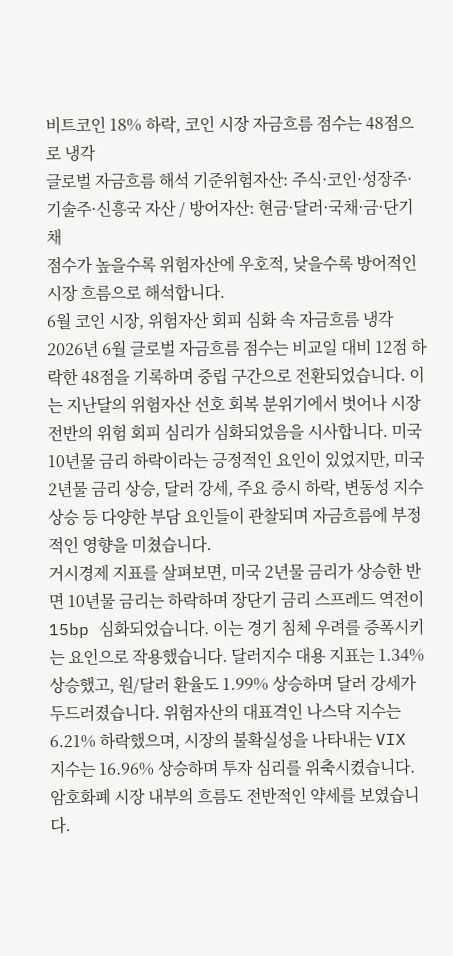비트코인 18% 하락, 코인 시장 자금흐름 점수는 48점으로 냉각
글로벌 자금흐름 해석 기준위험자산: 주식·코인·성장주·기술주·신흥국 자산 / 방어자산: 현금·달러·국채·금·단기채
점수가 높을수록 위험자산에 우호적, 낮을수록 방어적인 시장 흐름으로 해석합니다.
6월 코인 시장, 위험자산 회피 심화 속 자금흐름 냉각
2026년 6월 글로벌 자금흐름 점수는 비교일 대비 12점 하락한 48점을 기록하며 중립 구간으로 전환되었습니다. 이는 지난달의 위험자산 선호 회복 분위기에서 벗어나 시장 전반의 위험 회피 심리가 심화되었음을 시사합니다. 미국 10년물 금리 하락이라는 긍정적인 요인이 있었지만, 미국 2년물 금리 상승, 달러 강세, 주요 증시 하락, 변동성 지수 상승 등 다양한 부담 요인들이 관찰되며 자금흐름에 부정적인 영향을 미쳤습니다.
거시경제 지표를 살펴보면, 미국 2년물 금리가 상승한 반면 10년물 금리는 하락하며 장단기 금리 스프레드 역전이 15bp 심화되었습니다. 이는 경기 침체 우려를 증폭시키는 요인으로 작용했습니다. 달러지수 대용 지표는 1.34% 상승했고, 원/달러 환율도 1.99% 상승하며 달러 강세가 두드러졌습니다. 위험자산의 대표격인 나스닥 지수는 6.21% 하락했으며, 시장의 불확실성을 나타내는 VIX 지수는 16.96% 상승하며 투자 심리를 위축시켰습니다.
암호화폐 시장 내부의 흐름도 전반적인 약세를 보였습니다.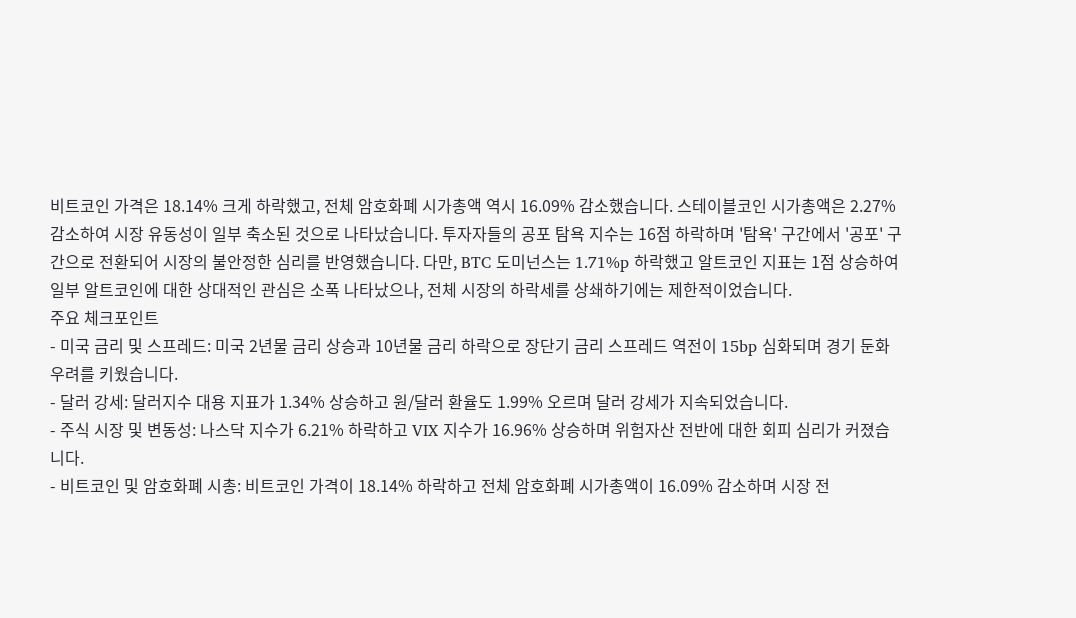비트코인 가격은 18.14% 크게 하락했고, 전체 암호화폐 시가총액 역시 16.09% 감소했습니다. 스테이블코인 시가총액은 2.27% 감소하여 시장 유동성이 일부 축소된 것으로 나타났습니다. 투자자들의 공포 탐욕 지수는 16점 하락하며 '탐욕' 구간에서 '공포' 구간으로 전환되어 시장의 불안정한 심리를 반영했습니다. 다만, BTC 도미넌스는 1.71%p 하락했고 알트코인 지표는 1점 상승하여 일부 알트코인에 대한 상대적인 관심은 소폭 나타났으나, 전체 시장의 하락세를 상쇄하기에는 제한적이었습니다.
주요 체크포인트
- 미국 금리 및 스프레드: 미국 2년물 금리 상승과 10년물 금리 하락으로 장단기 금리 스프레드 역전이 15bp 심화되며 경기 둔화 우려를 키웠습니다.
- 달러 강세: 달러지수 대용 지표가 1.34% 상승하고 원/달러 환율도 1.99% 오르며 달러 강세가 지속되었습니다.
- 주식 시장 및 변동성: 나스닥 지수가 6.21% 하락하고 VIX 지수가 16.96% 상승하며 위험자산 전반에 대한 회피 심리가 커졌습니다.
- 비트코인 및 암호화폐 시총: 비트코인 가격이 18.14% 하락하고 전체 암호화폐 시가총액이 16.09% 감소하며 시장 전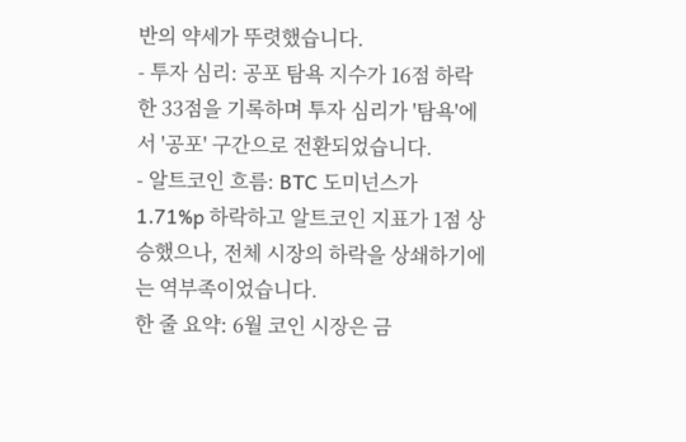반의 약세가 뚜렷했습니다.
- 투자 심리: 공포 탐욕 지수가 16점 하락한 33점을 기록하며 투자 심리가 '탐욕'에서 '공포' 구간으로 전환되었습니다.
- 알트코인 흐름: BTC 도미넌스가 1.71%p 하락하고 알트코인 지표가 1점 상승했으나, 전체 시장의 하락을 상쇄하기에는 역부족이었습니다.
한 줄 요약: 6월 코인 시장은 금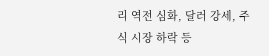리 역전 심화, 달러 강세, 주식 시장 하락 등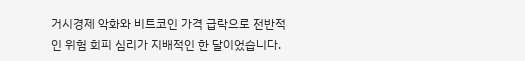거시경제 악화와 비트코인 가격 급락으로 전반적인 위험 회피 심리가 지배적인 한 달이었습니다.